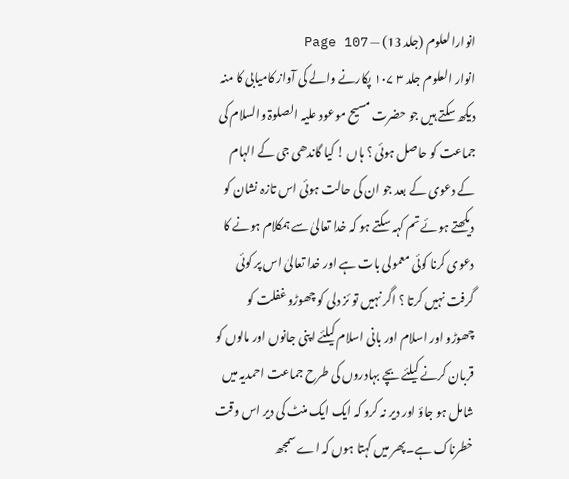انوارالعلوم (جلد 13) — Page 107
انوار العلوم جلد ۳ ۱۰۷ پکارنے والے کی آواز کامیابی کا منہ دیکھ سکتے ہیں جو حضرت مسیح موعود علیہ الصلوۃ والسلام کی جماعت کو حاصل ہوئی ؟ ہاں ! کیا گاندھی جی کے الہام کے دعوی کے بعد جو ان کی حالت ہوئی اس تازہ نشان کو دیکھتے ہوئے تم کہہ سکتے ہو کہ خدا تعالیٰ سے ہمکلام ہونے کا دعوی کرنا کوئی معمولی بات ہے اور خدا تعالیٰ اس پر کوئی گرفت نہیں کرتا ؟ اگر نہیں تو ئز دلی کو چھوڑو غفلت کو چھوڑو اور اسلام اور بانی اسلام کیلئے اپنی جانوں اور مالوں کو قربان کرنے کیلئے بچے بہادروں کی طرح جماعت احمدیہ میں شامل ہو جاؤ اور دیر نہ کرو کہ ایک ایک منٹ کی دیر اس وقت خطرناک ہے۔پھر میں کہتا ہوں کہ اے سمجھ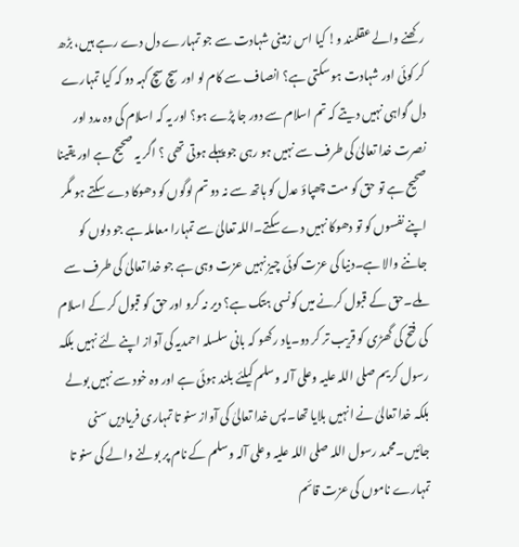رکھنے والے عقلمند و! کیا اس زمینی شہادت سے جو تمہارے دل دے رہے ہیں، بڑھ کر کوئی اور شہادت ہو سکتی ہے؟ انصاف سے کام لو اور سچ سچ کہہ دو کہ کیا تمہارے دل گواہی نہیں دیتے کہ تم اسلام سے دور جا پڑے ہو؟ اور یہ کہ اسلام کی وہ مدد اور نصرت خدا تعالیٰ کی طرف سے نہیں ہو رہی جو پہلے ہوتی تھی ؟ اگر یہ صحیح ہے اور یقینا صحیح ہے تو حق کو مت چھپاؤ عدل کو ہاتھ سے نہ دو تم لوگوں کو دھوکا دے سکتے ہو مگر اپنے نفسوں کو تو دھوکا نہیں دے سکتے۔اللہ تعالیٰ سے تمہارا معاملہ ہے جو دلوں کو جاننے والا ہے۔دنیا کی عزت کوئی چیز نہیں عزت وہی ہے جو خدا تعالیٰ کی طرف سے ملے۔حق کے قبول کرنے میں کونسی ہتک ہے؟ دیر نہ کرو اور حق کو قبول کر کے اسلام کی فتح کی گھڑی کو قریب تر کر دو۔یاد رکھو کہ بانی سلسلہ احمدیہ کی آواز اپنے لئے نہیں بلکہ رسول کریم صلی اللہ علیہ وعلی آلہ وسلم کیلئے بلند ہوئی ہے اور وہ خود سے نہیں بولے بلکہ خدا تعالیٰ نے انہیں بلایا تھا۔پس خدا تعالیٰ کی آواز سنو تا تمہاری فریادیں سنی جائیں۔محمد رسول اللہ صلی اللہ علیہ وعلی آلہ وسلم کے نام پر بولنے والے کی سنو تا تمہارے ناموں کی عزت قائم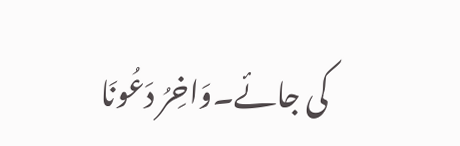کی جائے۔وَاخِرُ دَعُونَا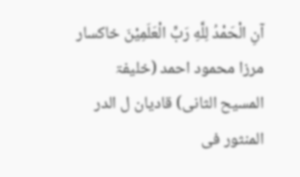آنِ الْحَمْدُ لِلَّهِ رَبِّ الْعَلَمِيْنَ خاکسار مرزا محمود احمد (خلیفۃ المسیح الثانی) قادیان ل الدر المنثور فى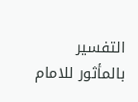التفسير بالمأثور للامام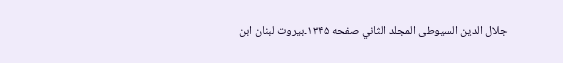جلال الدين السيوطى المجلد الثاني صفحه ۱۳۴۵۔بیروت لبنان ابن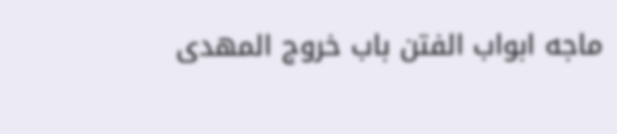ماجه ابواب الفتن باب خروج المهدى